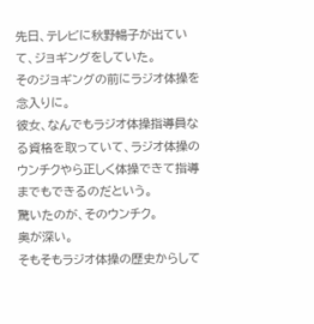先日、テレビに秋野暢子が出ていて、ジョギングをしていた。
そのジョギングの前にラジオ体操を念入りに。
彼女、なんでもラジオ体操指導員なる資格を取っていて、ラジオ体操のウンチクやら正しく体操できて指導までもできるのだという。
驚いたのが、そのウンチク。
奥が深い。
そもそもラジオ体操の歴史からして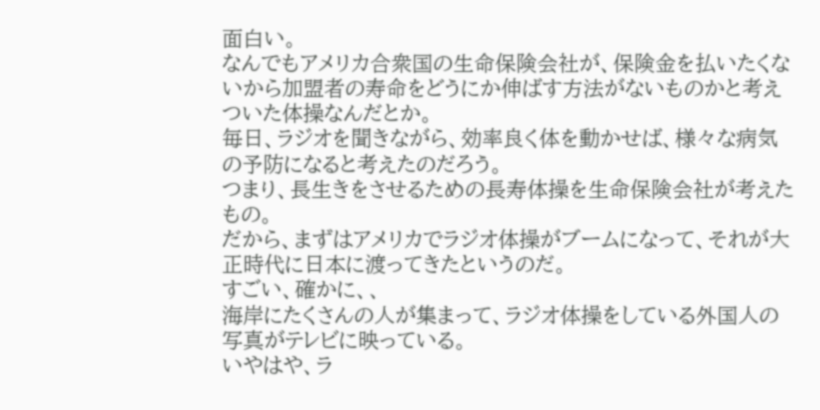面白い。
なんでもアメリカ合衆国の生命保険会社が、保険金を払いたくないから加盟者の寿命をどうにか伸ばす方法がないものかと考えついた体操なんだとか。
毎日、ラジオを聞きながら、効率良く体を動かせば、様々な病気の予防になると考えたのだろう。
つまり、長生きをさせるための長寿体操を生命保険会社が考えたもの。
だから、まずはアメリカでラジオ体操がブームになって、それが大正時代に日本に渡ってきたというのだ。
すごい、確かに、、
海岸にたくさんの人が集まって、ラジオ体操をしている外国人の写真がテレビに映っている。
いやはや、ラ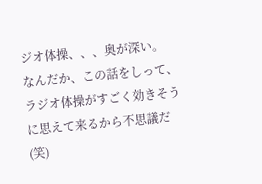ジオ体操、、、奥が深い。
なんだか、この話をしって、ラジオ体操がすごく効きそうに思えて来るから不思議だ(笑)